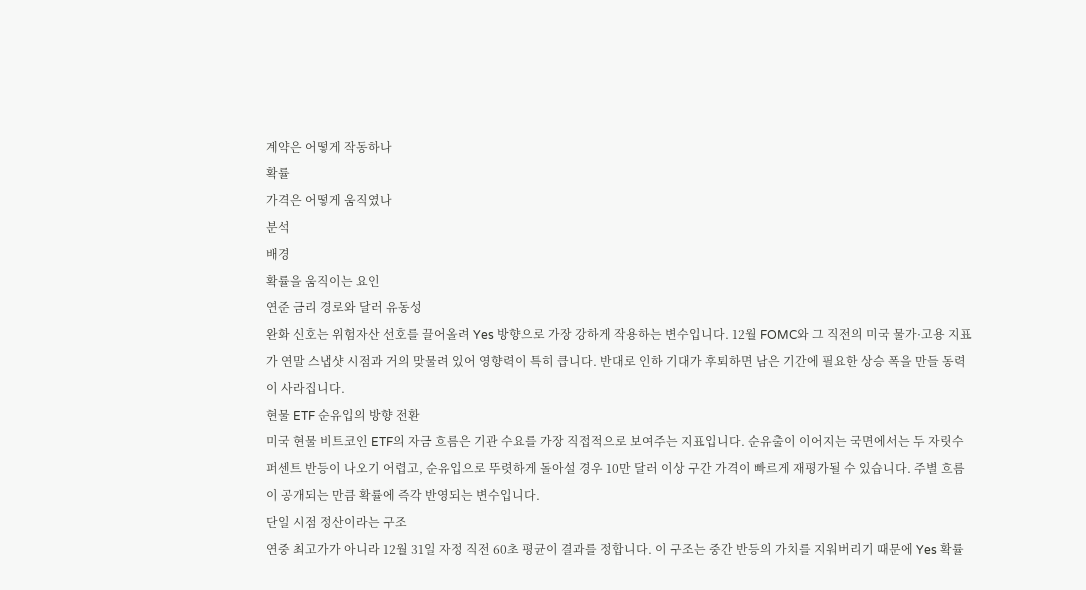계약은 어떻게 작동하나
확률
가격은 어떻게 움직였나
분석
배경
확률을 움직이는 요인
연준 금리 경로와 달러 유동성
완화 신호는 위험자산 선호를 끌어올려 Yes 방향으로 가장 강하게 작용하는 변수입니다. 12월 FOMC와 그 직전의 미국 물가·고용 지표가 연말 스냅샷 시점과 거의 맞물려 있어 영향력이 특히 큽니다. 반대로 인하 기대가 후퇴하면 남은 기간에 필요한 상승 폭을 만들 동력이 사라집니다.
현물 ETF 순유입의 방향 전환
미국 현물 비트코인 ETF의 자금 흐름은 기관 수요를 가장 직접적으로 보여주는 지표입니다. 순유출이 이어지는 국면에서는 두 자릿수 퍼센트 반등이 나오기 어렵고, 순유입으로 뚜렷하게 돌아설 경우 10만 달러 이상 구간 가격이 빠르게 재평가될 수 있습니다. 주별 흐름이 공개되는 만큼 확률에 즉각 반영되는 변수입니다.
단일 시점 정산이라는 구조
연중 최고가가 아니라 12월 31일 자정 직전 60초 평균이 결과를 정합니다. 이 구조는 중간 반등의 가치를 지워버리기 때문에 Yes 확률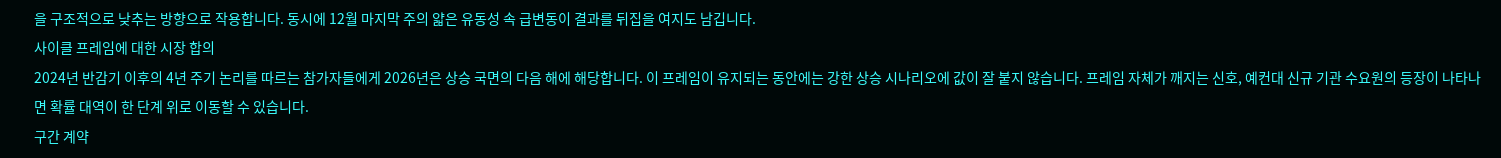을 구조적으로 낮추는 방향으로 작용합니다. 동시에 12월 마지막 주의 얇은 유동성 속 급변동이 결과를 뒤집을 여지도 남깁니다.
사이클 프레임에 대한 시장 합의
2024년 반감기 이후의 4년 주기 논리를 따르는 참가자들에게 2026년은 상승 국면의 다음 해에 해당합니다. 이 프레임이 유지되는 동안에는 강한 상승 시나리오에 값이 잘 붙지 않습니다. 프레임 자체가 깨지는 신호, 예컨대 신규 기관 수요원의 등장이 나타나면 확률 대역이 한 단계 위로 이동할 수 있습니다.
구간 계약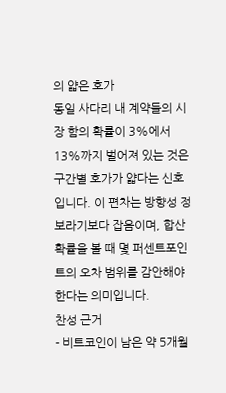의 얇은 호가
동일 사다리 내 계약들의 시장 함의 확률이 3%에서 13%까지 벌어져 있는 것은 구간별 호가가 얇다는 신호입니다. 이 편차는 방향성 정보라기보다 잡음이며, 합산 확률을 볼 때 몇 퍼센트포인트의 오차 범위를 감안해야 한다는 의미입니다.
찬성 근거
- 비트코인이 남은 약 5개월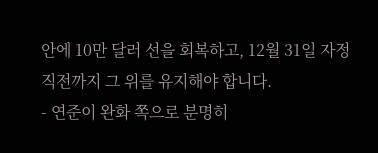안에 10만 달러 선을 회복하고, 12월 31일 자정 직전까지 그 위를 유지해야 합니다.
- 연준이 완화 쪽으로 분명히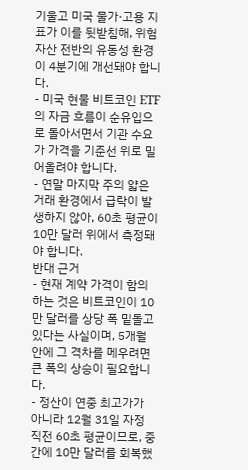기울고 미국 물가·고용 지표가 이를 뒷받침해, 위험자산 전반의 유동성 환경이 4분기에 개선돼야 합니다.
- 미국 현물 비트코인 ETF의 자금 흐름이 순유입으로 돌아서면서 기관 수요가 가격을 기준선 위로 밀어올려야 합니다.
- 연말 마지막 주의 얇은 거래 환경에서 급락이 발생하지 않아, 60초 평균이 10만 달러 위에서 측정돼야 합니다.
반대 근거
- 현재 계약 가격이 함의하는 것은 비트코인이 10만 달러를 상당 폭 밑돌고 있다는 사실이며, 5개월 안에 그 격차를 메우려면 큰 폭의 상승이 필요합니다.
- 정산이 연중 최고가가 아니라 12월 31일 자정 직전 60초 평균이므로, 중간에 10만 달러를 회복했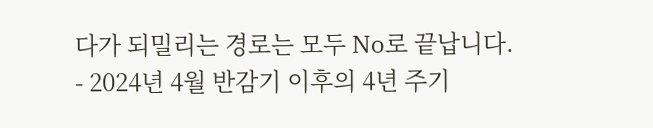다가 되밀리는 경로는 모두 No로 끝납니다.
- 2024년 4월 반감기 이후의 4년 주기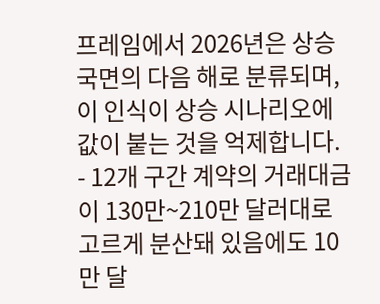프레임에서 2026년은 상승 국면의 다음 해로 분류되며, 이 인식이 상승 시나리오에 값이 붙는 것을 억제합니다.
- 12개 구간 계약의 거래대금이 130만~210만 달러대로 고르게 분산돼 있음에도 10만 달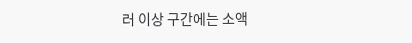러 이상 구간에는 소액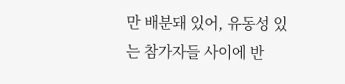만 배분돼 있어, 유동성 있는 참가자들 사이에 반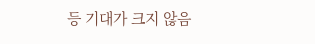등 기대가 크지 않음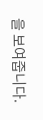을 보여줍니다.